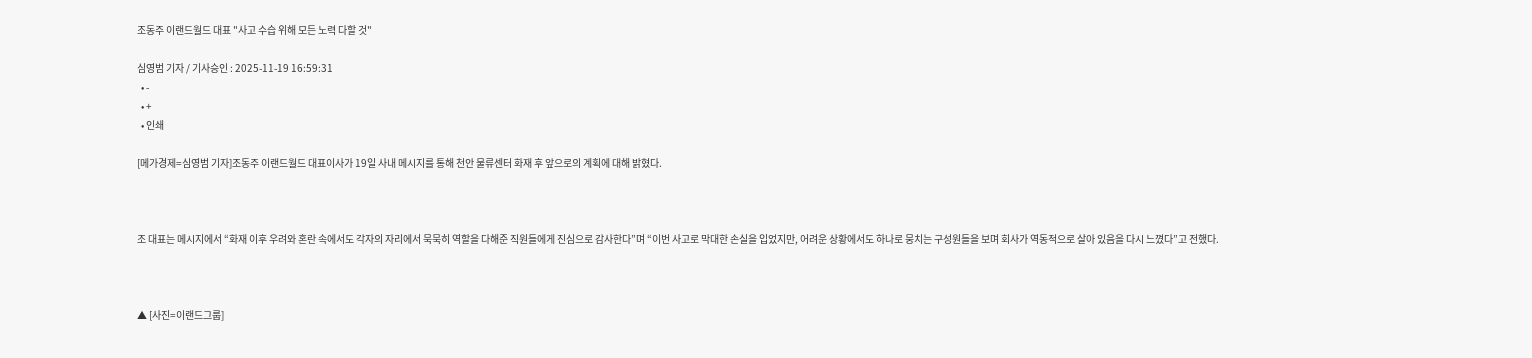조동주 이랜드월드 대표 "사고 수습 위해 모든 노력 다할 것"

심영범 기자 / 기사승인 : 2025-11-19 16:59:31
  • -
  • +
  • 인쇄

[메가경제=심영범 기자]조동주 이랜드월드 대표이사가 19일 사내 메시지를 통해 천안 물류센터 화재 후 앞으로의 계획에 대해 밝혔다.



조 대표는 메시지에서 “화재 이후 우려와 혼란 속에서도 각자의 자리에서 묵묵히 역할을 다해준 직원들에게 진심으로 감사한다”며 “이번 사고로 막대한 손실을 입었지만, 어려운 상황에서도 하나로 뭉치는 구성원들을 보며 회사가 역동적으로 살아 있음을 다시 느꼈다”고 전했다.



▲ [사진=이랜드그룹]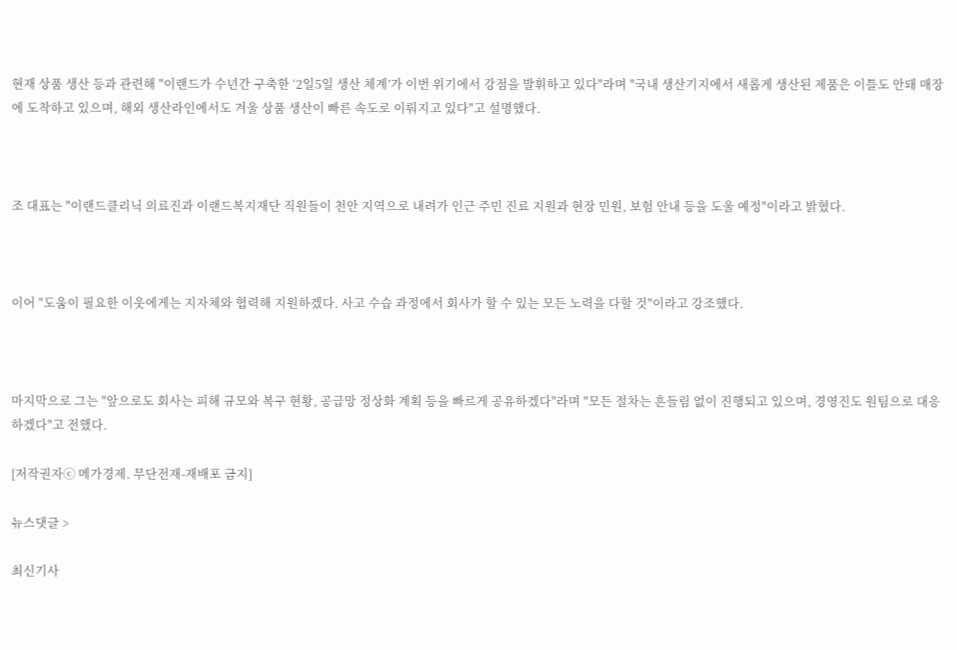현재 상품 생산 등과 관련해 "이랜드가 수년간 구축한 ‘2일5일 생산 체계’가 이번 위기에서 강점을 발휘하고 있다"라며 "국내 생산기지에서 새롭게 생산된 제품은 이틀도 안돼 매장에 도착하고 있으며, 해외 생산라인에서도 겨울 상품 생산이 빠른 속도로 이뤄지고 있다"고 설명했다.



조 대표는 "이랜드클리닉 의료진과 이랜드복지재단 직원들이 천안 지역으로 내려가 인근 주민 진료 지원과 현장 민원, 보험 안내 등을 도울 예정"이라고 밝혔다.



이어 "도움이 필요한 이웃에게는 지자체와 협력해 지원하겠다. 사고 수습 과정에서 회사가 할 수 있는 모든 노력을 다할 것"이라고 강조했다.



마지막으로 그는 "앞으로도 회사는 피해 규모와 복구 현황, 공급망 정상화 계획 등을 빠르게 공유하겠다"라며 "모든 절차는 흔들림 없이 진행되고 있으며, 경영진도 원팀으로 대응하겠다"고 전했다.

[저작권자ⓒ 메가경제. 무단전재-재배포 금지]

뉴스댓글 >

최신기사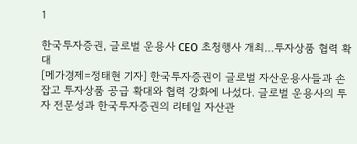1

한국투자증권, 글로벌 운용사 CEO 초청행사 개최…투자상품 협력 확대
[메가경제=정태현 기자] 한국투자증권이 글로벌 자산운용사들과 손잡고 투자상품 공급 확대와 협력 강화에 나섰다. 글로벌 운용사의 투자 전문성과 한국투자증권의 리테일 자산관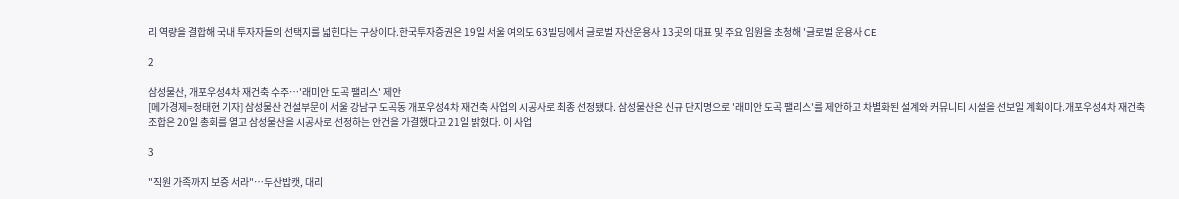리 역량을 결합해 국내 투자자들의 선택지를 넓힌다는 구상이다.한국투자증권은 19일 서울 여의도 63빌딩에서 글로벌 자산운용사 13곳의 대표 및 주요 임원을 초청해 '글로벌 운용사 CE

2

삼성물산, 개포우성4차 재건축 수주…'래미안 도곡 팰리스' 제안
[메가경제=정태현 기자] 삼성물산 건설부문이 서울 강남구 도곡동 개포우성4차 재건축 사업의 시공사로 최종 선정됐다. 삼성물산은 신규 단지명으로 '래미안 도곡 팰리스'를 제안하고 차별화된 설계와 커뮤니티 시설을 선보일 계획이다.개포우성4차 재건축 조합은 20일 총회를 열고 삼성물산을 시공사로 선정하는 안건을 가결했다고 21일 밝혔다. 이 사업

3

"직원 가족까지 보증 서라"…두산밥캣, 대리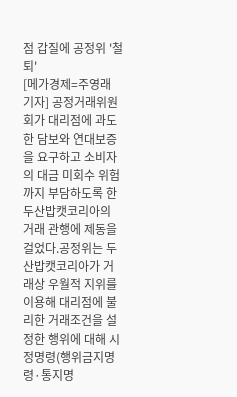점 갑질에 공정위 '철퇴'
[메가경제=주영래 기자] 공정거래위원회가 대리점에 과도한 담보와 연대보증을 요구하고 소비자의 대금 미회수 위험까지 부담하도록 한 두산밥캣코리아의 거래 관행에 제동을 걸었다.공정위는 두산밥캣코리아가 거래상 우월적 지위를 이용해 대리점에 불리한 거래조건을 설정한 행위에 대해 시정명령(행위금지명령·통지명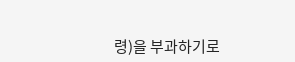령)을 부과하기로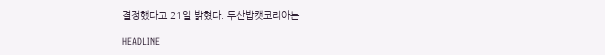결정했다고 21일 밝혔다. 두산밥캣코리아는

HEADLINE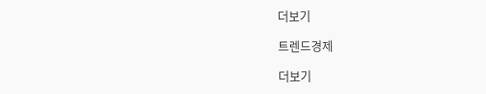더보기

트렌드경제

더보기